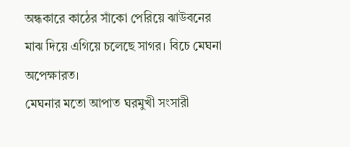অন্ধকারে কাঠের সাঁকো পেরিয়ে ঝাউবনের মাঝ দিয়ে এগিয়ে চলেছে সাগর। বিচে মেঘনা অপেক্ষারত।
মেঘনার মতো আপাত ঘরমুখী সংসারী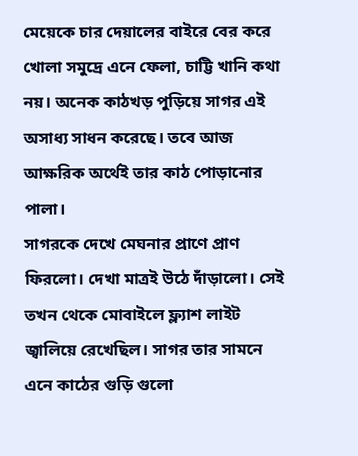মেয়েকে চার দেয়ালের বাইরে বের করে খোলা সমুদ্রে এনে ফেলা, চাট্টি খানি কথা নয়। অনেক কাঠখড় পুড়িয়ে সাগর এই অসাধ্য সাধন করেছে। তবে আজ আক্ষরিক অর্থেই তার কাঠ পোড়ানোর পালা।
সাগরকে দেখে মেঘনার প্রাণে প্রাণ ফিরলো। দেখা মাত্রই উঠে দাঁড়ালো। সেই তখন থেকে মোবাইলে ফ্ল্যাশ লাইট জ্বালিয়ে রেখেছিল। সাগর তার সামনে এনে কাঠের গুড়ি গুলো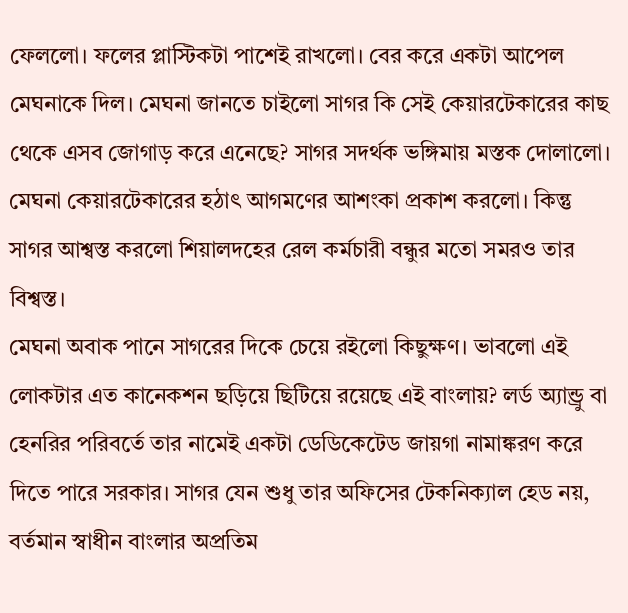ফেললো। ফলের প্লাস্টিকটা পাশেই রাখলো। বের করে একটা আপেল মেঘনাকে দিল। মেঘনা জানতে চাইলো সাগর কি সেই কেয়ারটেকারের কাছ থেকে এসব জোগাড় করে এনেছে? সাগর সদর্থক ভঙ্গিমায় মস্তক দোলালো। মেঘনা কেয়ারটেকারের হঠাৎ আগমণের আশংকা প্রকাশ করলো। কিন্তু সাগর আশ্বস্ত করলো শিয়ালদহের রেল কর্মচারী বন্ধুর মতো সমরও তার বিশ্বস্ত।
মেঘনা অবাক পানে সাগরের দিকে চেয়ে রইলো কিছুক্ষণ। ভাবলো এই লোকটার এত কানেকশন ছড়িয়ে ছিটিয়ে রয়েছে এই বাংলায়? লর্ড অ্যান্ড্রু বা হেনরির পরিবর্তে তার নামেই একটা ডেডিকেটেড জায়গা নামাঙ্করণ করে দিতে পারে সরকার। সাগর যেন শুধু তার অফিসের টেকনিক্যাল হেড নয়, বর্তমান স্বাধীন বাংলার অপ্রতিম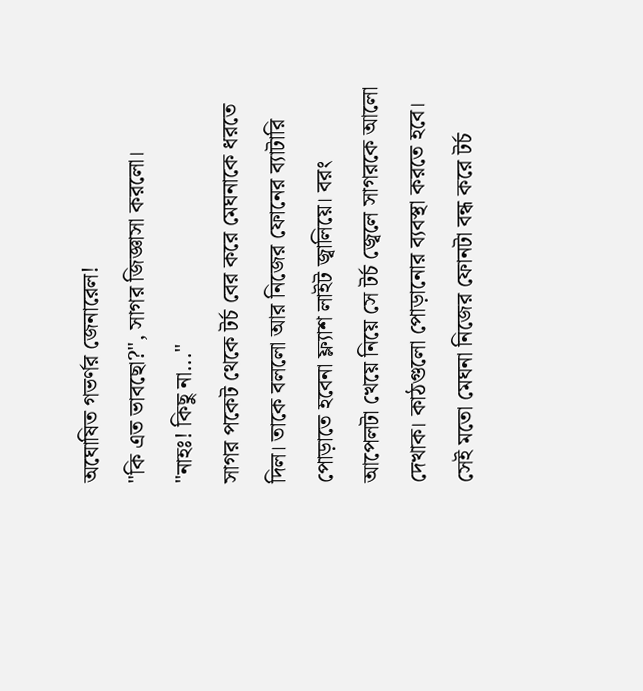অঘোষিত গভর্ণর জেনারেল!
"কি এত ভাবছো?", সাগর জিজ্ঞাসা করলো।
"নাহঃ! কিছু না..."
সাগর পকেট থেকে টর্চ বের করে মেঘনাকে ধরতে দিল। তাকে বললো আর নিজের ফোনের ব্যাটারি পোড়াতে হবেনা ফ্ল্যাশ লাইট জ্বালিয়ে। বরং আপেলটা খেয়ে নিয়ে সে টর্চ জ্বেলে সাগরকে আলো দেখাক। কাঠগুলো পোড়ানোর ব্যবস্থা করতে হবে। সেই মতো মেঘনা নিজের ফোনটা বন্ধ করে টর্চ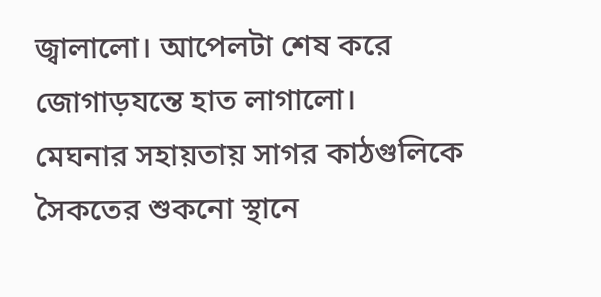জ্বালালো। আপেলটা শেষ করে জোগাড়যন্তে হাত লাগালো।
মেঘনার সহায়তায় সাগর কাঠগুলিকে সৈকতের শুকনো স্থানে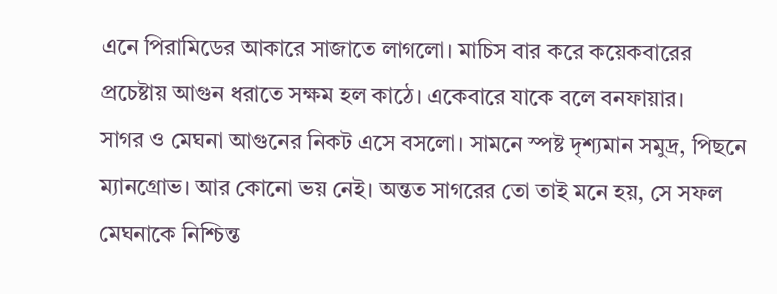এনে পিরামিডের আকারে সাজাতে লাগলো। মাচিস বার করে কয়েকবারের প্রচেষ্টায় আগুন ধরাতে সক্ষম হল কাঠে। একেবারে যাকে বলে বনফায়ার।
সাগর ও মেঘনা আগুনের নিকট এসে বসলো। সামনে স্পষ্ট দৃশ্যমান সমুদ্র, পিছনে ম্যানগ্রোভ। আর কোনো ভয় নেই। অন্তত সাগরের তো তাই মনে হয়, সে সফল মেঘনাকে নিশ্চিন্ত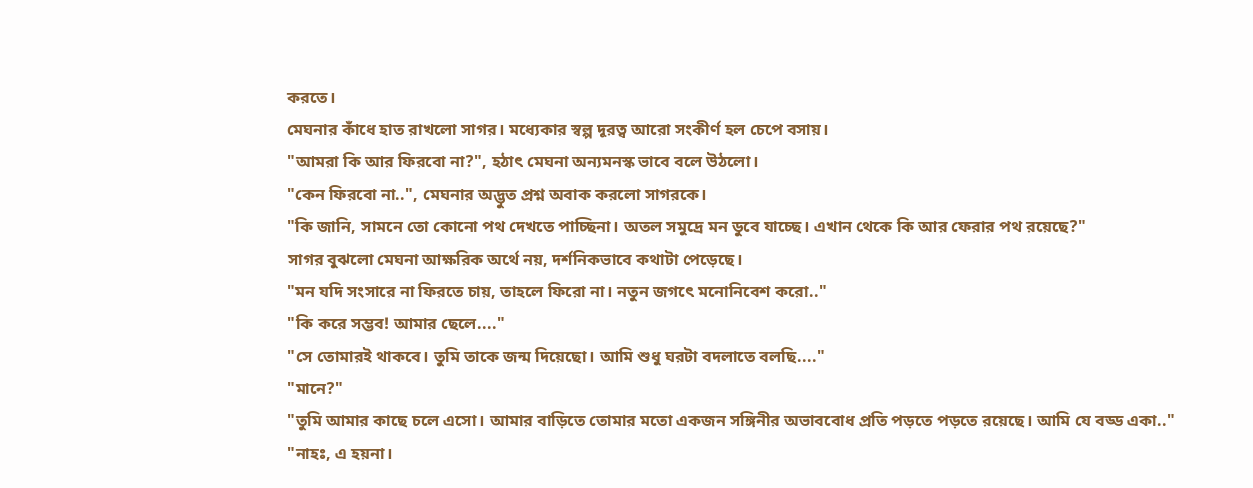করতে।
মেঘনার কাঁধে হাত রাখলো সাগর। মধ্যেকার স্বল্প দূরত্ব আরো সংকীর্ণ হল চেপে বসায়।
"আমরা কি আর ফিরবো না?", হঠাৎ মেঘনা অন্যমনস্ক ভাবে বলে উঠলো।
"কেন ফিরবো না..", মেঘনার অদ্ভুত প্রশ্ন অবাক করলো সাগরকে।
"কি জানি, সামনে তো কোনো পথ দেখতে পাচ্ছিনা। অতল সমুদ্রে মন ডুবে যাচ্ছে। এখান থেকে কি আর ফেরার পথ রয়েছে?"
সাগর বুঝলো মেঘনা আক্ষরিক অর্থে নয়, দর্শনিকভাবে কথাটা পেড়েছে।
"মন যদি সংসারে না ফিরতে চায়, তাহলে ফিরো না। নতুন জগৎে মনোনিবেশ করো.."
"কি করে সম্ভব! আমার ছেলে...."
"সে তোমারই থাকবে। তুমি তাকে জন্ম দিয়েছো। আমি শুধু ঘরটা বদলাতে বলছি...."
"মানে?"
"তুমি আমার কাছে চলে এসো। আমার বাড়িতে তোমার মতো একজন সঙ্গিনীর অভাববোধ প্রতি পড়তে পড়তে রয়েছে। আমি যে বড্ড একা.."
"নাহঃ, এ হয়না।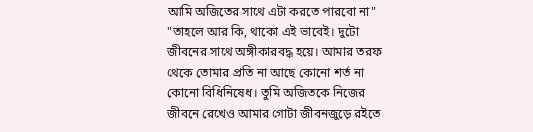আমি অজিতের সাথে এটা করতে পারবো না"
"তাহলে আর কি, থাকো এই ভাবেই। দুটো জীবনের সাথে অঙ্গীকারবদ্ধ হয়ে। আমার তরফ থেকে তোমার প্রতি না আছে কোনো শর্ত না কোনো বিধিনিষেধ। তুমি অজিতকে নিজের জীবনে রেখেও আমার গোটা জীবনজুড়ে রইতে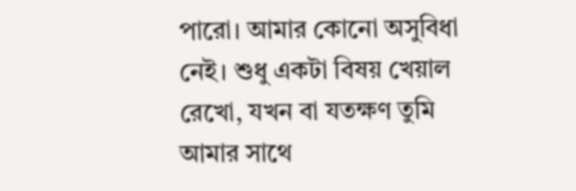পারো। আমার কোনো অসুবিধা নেই। শুধু একটা বিষয় খেয়াল রেখো, যখন বা যতক্ষণ তুমি আমার সাথে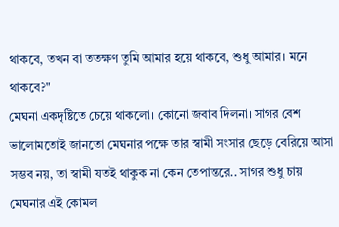থাকবে, তখন বা ততক্ষণ তুমি আমার হয়ে থাকবে, শুধু আমার। মনে থাকবে?"
মেঘনা একদৃষ্টিতে চেয়ে থাকলো। কোনো জবাব দিলনা। সাগর বেশ ভালোমতোই জানতো মেঘনার পক্ষে তার স্বামী সংসার ছেড়ে বেরিয়ে আসা সম্ভব নয়, তা স্বামী যতই থাকুক না কেন তেপান্তরে.. সাগর শুধু চায় মেঘনার এই কোমল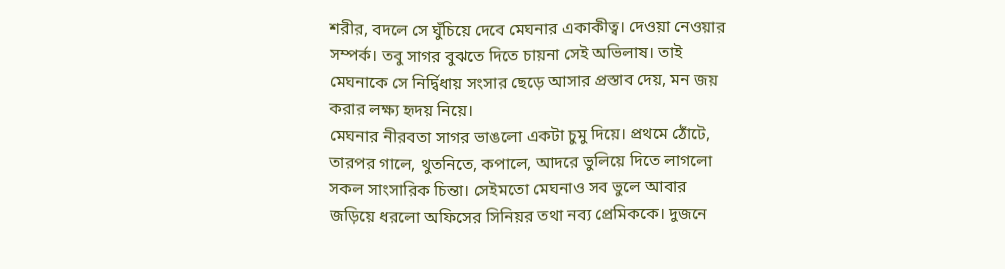শরীর, বদলে সে ঘুঁচিয়ে দেবে মেঘনার একাকীত্ব। দেওয়া নেওয়ার সম্পর্ক। তবু সাগর বুঝতে দিতে চায়না সেই অভিলাষ। তাই মেঘনাকে সে নির্দ্বিধায় সংসার ছেড়ে আসার প্রস্তাব দেয়, মন জয় করার লক্ষ্য হৃদয় নিয়ে।
মেঘনার নীরবতা সাগর ভাঙলো একটা চুমু দিয়ে। প্রথমে ঠোঁটে, তারপর গালে, থুতনিতে, কপালে, আদরে ভুলিয়ে দিতে লাগলো সকল সাংসারিক চিন্তা। সেইমতো মেঘনাও সব ভুলে আবার জড়িয়ে ধরলো অফিসের সিনিয়র তথা নব্য প্রেমিককে। দুজনে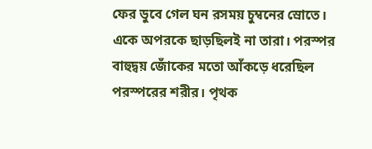ফের ডুবে গেল ঘন রসময় চুম্বনের স্রোতে।
একে অপরকে ছাড়ছিলই না তারা। পরস্পর বাহুদ্বয় জোঁকের মতো আঁকড়ে ধরেছিল পরস্পরের শরীর। পৃথক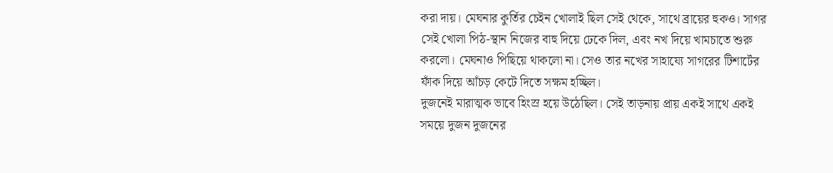করা দায়। মেঘনার কুর্তির চেইন খোলাই ছিল সেই থেকে, সাথে ব্রায়ের হুকও। সাগর সেই খোলা পিঠ-স্থান নিজের বাহু দিয়ে ঢেকে দিল, এবং নখ দিয়ে খামচাতে শুরু করলো। মেঘনাও পিছিয়ে থাকলো না। সেও তার নখের সাহায্যে সাগরের টিশার্টের ফাঁক দিয়ে আঁচড় কেটে দিতে সক্ষম হচ্ছিল।
দুজনেই মারাত্মক ভাবে হিংস্র হয়ে উঠেছিল। সেই তাড়নায় প্রায় একই সাথে একই সময়ে দুজন দুজনের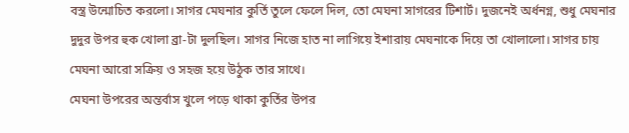বস্ত্র উন্মোচিত করলো। সাগর মেঘনার কুর্তি তুলে ফেলে দিল, তো মেঘনা সাগরের টিশার্ট। দুজনেই অর্ধনগ্ন, শুধু মেঘনার দুদুর উপর হুক খোলা ব্রা-টা দুলছিল। সাগর নিজে হাত না লাগিয়ে ইশারায় মেঘনাকে দিয়ে তা খোলালো। সাগর চায় মেঘনা আরো সক্রিয় ও সহজ হয়ে উঠুক তার সাথে।
মেঘনা উপরের অন্তর্বাস খুলে পড়ে থাকা কুর্তির উপর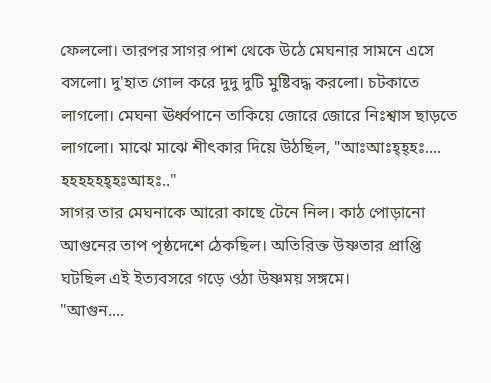ফেললো। তারপর সাগর পাশ থেকে উঠে মেঘনার সামনে এসে বসলো। দু'হাত গোল করে দুদু দুটি মুষ্টিবদ্ধ করলো। চটকাতে লাগলো। মেঘনা ঊর্ধ্বপানে তাকিয়ে জোরে জোরে নিঃশ্বাস ছাড়তে লাগলো। মাঝে মাঝে শীৎকার দিয়ে উঠছিল, "আঃআঃহ্হ্হঃ.... হহহহহহ্হঃআহঃ.."
সাগর তার মেঘনাকে আরো কাছে টেনে নিল। কাঠ পোড়ানো আগুনের তাপ পৃষ্ঠদেশে ঠেকছিল। অতিরিক্ত উষ্ণতার প্রাপ্তি ঘটছিল এই ইত্যবসরে গড়ে ওঠা উষ্ণময় সঙ্গমে।
"আগুন....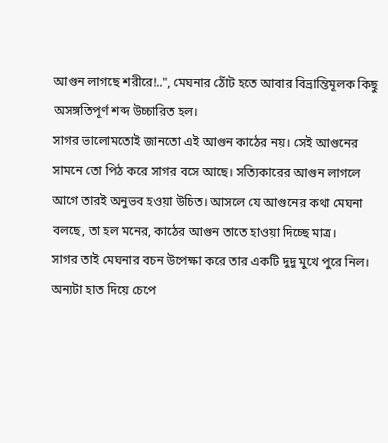আগুন লাগছে শরীরে!..", মেঘনার ঠোঁট হতে আবার বিভ্রান্তিমূলক কিছু অসঙ্গতিপূর্ণ শব্দ উচ্চারিত হল।
সাগর ভালোমতোই জানতো এই আগুন কাঠের নয়। সেই আগুনের সামনে তো পিঠ করে সাগর বসে আছে। সত্যিকারের আগুন লাগলে আগে তারই অনুভব হওয়া উচিত। আসলে যে আগুনের কথা মেঘনা বলছে, তা হল মনের, কাঠের আগুন তাতে হাওয়া দিচ্ছে মাত্র।
সাগর তাই মেঘনার বচন উপেক্ষা করে তার একটি দুদু মুখে পুরে নিল। অন্যটা হাত দিয়ে চেপে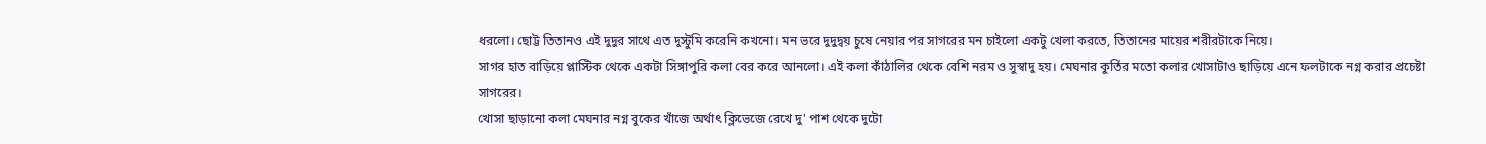ধরলো। ছোট্ট তিতানও এই দুদুর সাথে এত দুস্টুমি করেনি কখনো। মন ভরে দুদুদ্বয় চুষে নেয়ার পর সাগরের মন চাইলো একটু খেলা করতে, তিতানের মায়ের শরীরটাকে নিয়ে।
সাগর হাত বাড়িয়ে প্লাস্টিক থেকে একটা সিঙ্গাপুরি কলা বের করে আনলো। এই কলা কাঁঠালির থেকে বেশি নরম ও সুস্বাদু হয়। মেঘনার কুর্তির মতো কলার খোসাটাও ছাড়িয়ে এনে ফলটাকে নগ্ন করার প্রচেষ্টা সাগরের।
খোসা ছাড়ানো কলা মেঘনার নগ্ন বুকের খাঁজে অর্থাৎ ক্লিভেজে রেখে দু' পাশ থেকে দুটো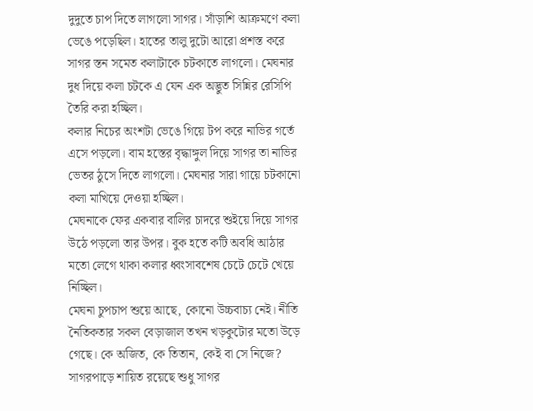দুদুতে চাপ দিতে লাগলো সাগর। সাঁড়াশি আক্রমণে কলা ভেঙে পড়েছিল। হাতের তালু দুটো আরো প্রশস্ত করে সাগর স্তন সমেত কলাটাকে চটকাতে লাগলো। মেঘনার দুধ দিয়ে কলা চটকে এ যেন এক অদ্ভুত সিন্নির রেসিপি তৈরি করা হচ্ছিল।
কলার নিচের অংশটা ভেঙে গিয়ে টপ করে নাভির গর্তে এসে পড়লো। বাম হস্তের বৃদ্ধাঙ্গুল দিয়ে সাগর তা নাভির ভেতর ঠুসে দিতে লাগলো। মেঘনার সারা গায়ে চটকানো কলা মাখিয়ে দেওয়া হচ্ছিল।
মেঘনাকে ফের একবার বালির চাদরে শুইয়ে দিয়ে সাগর উঠে পড়লো তার উপর। বুক হতে কটি অবধি আঠার মতো লেগে থাকা কলার ধ্বংসাবশেষ চেটে চেটে খেয়ে নিচ্ছিল।
মেঘনা চুপচাপ শুয়ে আছে, কোনো উচ্চবাচ্য নেই। নীতি নৈতিকতার সকল বেড়াজাল তখন খড়কুটোর মতো উড়ে গেছে। কে অজিত, কে তিতান, কেই বা সে নিজে? সাগরপাড়ে শায়িত রয়েছে শুধু সাগর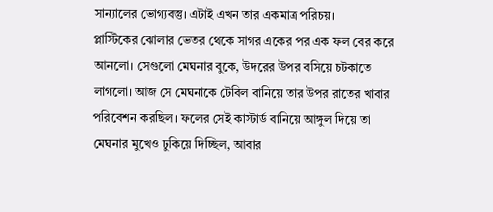সান্যালের ভোগ্যবস্তু। এটাই এখন তার একমাত্র পরিচয়।
প্লাস্টিকের ঝোলার ভেতর থেকে সাগর একের পর এক ফল বের করে আনলো। সেগুলো মেঘনার বুকে, উদরের উপর বসিয়ে চটকাতে লাগলো। আজ সে মেঘনাকে টেবিল বানিয়ে তার উপর রাতের খাবার পরিবেশন করছিল। ফলের সেই কাস্টার্ড বানিয়ে আঙ্গুল দিয়ে তা মেঘনার মুখেও ঢুকিয়ে দিচ্ছিল, আবার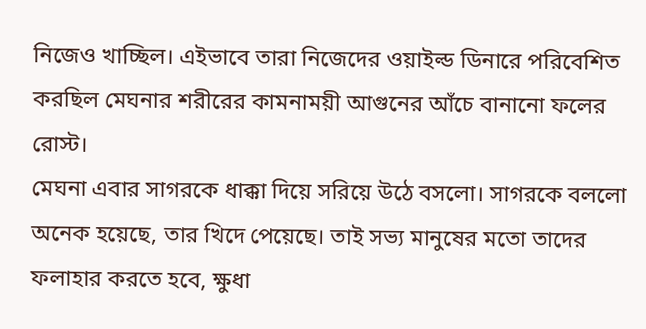নিজেও খাচ্ছিল। এইভাবে তারা নিজেদের ওয়াইল্ড ডিনারে পরিবেশিত করছিল মেঘনার শরীরের কামনাময়ী আগুনের আঁচে বানানো ফলের রোস্ট।
মেঘনা এবার সাগরকে ধাক্কা দিয়ে সরিয়ে উঠে বসলো। সাগরকে বললো অনেক হয়েছে, তার খিদে পেয়েছে। তাই সভ্য মানুষের মতো তাদের ফলাহার করতে হবে, ক্ষুধা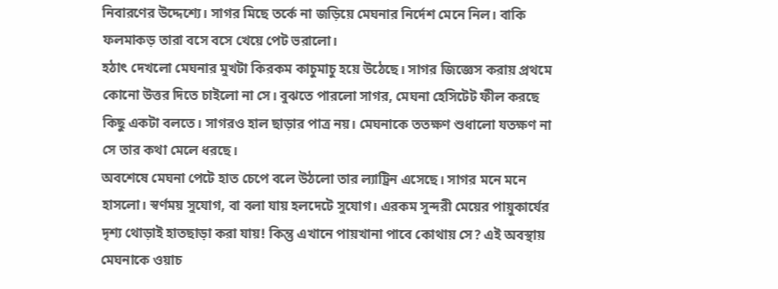নিবারণের উদ্দেশ্যে। সাগর মিছে তর্কে না জড়িয়ে মেঘনার নির্দেশ মেনে নিল। বাকি ফলমাকড় তারা বসে বসে খেয়ে পেট ভরালো।
হঠাৎ দেখলো মেঘনার মুখটা কিরকম কাচুমাচু হয়ে উঠেছে। সাগর জিজ্ঞেস করায় প্রথমে কোনো উত্তর দিতে চাইলো না সে। বুঝতে পারলো সাগর, মেঘনা হেসিটেট ফীল করছে কিছু একটা বলতে। সাগরও হাল ছাড়ার পাত্র নয়। মেঘনাকে ততক্ষণ শুধালো যতক্ষণ না সে তার কথা মেলে ধরছে।
অবশেষে মেঘনা পেটে হাত চেপে বলে উঠলো তার ল্যাট্রিন এসেছে। সাগর মনে মনে হাসলো। স্বর্ণময় সুযোগ, বা বলা যায় হলদেটে সুযোগ। এরকম সুন্দরী মেয়ের পায়ুকার্যের দৃশ্য থোড়াই হাতছাড়া করা যায়! কিন্তু এখানে পায়খানা পাবে কোথায় সে? এই অবস্থায় মেঘনাকে ওয়াচ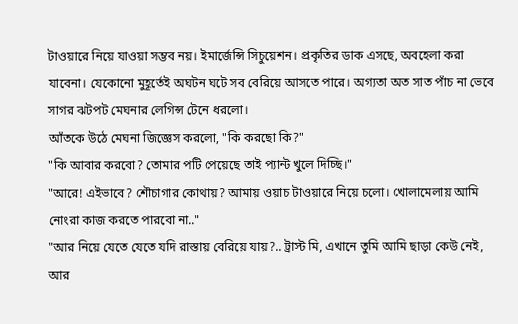টাওয়ারে নিয়ে যাওয়া সম্ভব নয়। ইমার্জেন্সি সিচুয়েশন। প্রকৃতির ডাক এসছে, অবহেলা করা যাবেনা। যেকোনো মুহূর্তেই অঘটন ঘটে সব বেরিয়ে আসতে পারে। অগ্যতা অত সাত পাঁচ না ভেবে সাগর ঝটপট মেঘনার লেগিন্স টেনে ধরলো।
আঁতকে উঠে মেঘনা জিজ্ঞেস করলো, "কি করছো কি?"
"কি আবার করবো? তোমার পটি পেয়েছে তাই প্যান্ট খুলে দিচ্ছি।"
"আরে! এইভাবে? শৌচাগার কোথায়? আমায় ওয়াচ টাওয়ারে নিয়ে চলো। খোলামেলায় আমি নোংরা কাজ করতে পারবো না.."
"আর নিয়ে যেতে যেতে যদি রাস্তায় বেরিয়ে যায়?.. ট্রাস্ট মি, এখানে তুমি আমি ছাড়া কেউ নেই, আর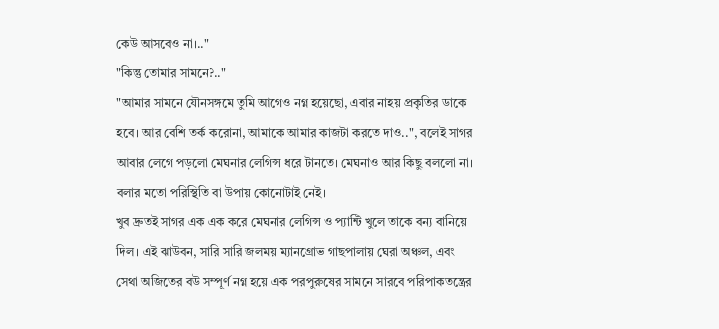কেউ আসবেও না।.."
"কিন্তু তোমার সামনে?.."
"আমার সামনে যৌনসঙ্গমে তুমি আগেও নগ্ন হয়েছো, এবার নাহয় প্রকৃতির ডাকে হবে। আর বেশি তর্ক করোনা, আমাকে আমার কাজটা করতে দাও..", বলেই সাগর আবার লেগে পড়লো মেঘনার লেগিন্স ধরে টানতে। মেঘনাও আর কিছু বললো না। বলার মতো পরিস্থিতি বা উপায় কোনোটাই নেই।
খুব দ্রুতই সাগর এক এক করে মেঘনার লেগিন্স ও প্যান্টি খুলে তাকে বন্য বানিয়ে দিল। এই ঝাউবন, সারি সারি জলময় ম্যানগ্রোভ গাছপালায় ঘেরা অঞ্চল, এবং সেথা অজিতের বউ সম্পূর্ণ নগ্ন হয়ে এক পরপুরুষের সামনে সারবে পরিপাকতন্ত্রের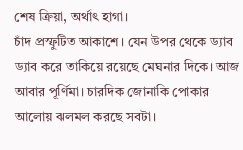শেষ ক্রিয়া, অর্থাৎ হাগা।
চাঁদ প্রস্ফুটিত আকাশে। যেন উপর থেকে ড্যাব ড্যাব করে তাকিয়ে রয়েছে মেঘনার দিকে। আজ আবার পূর্ণিমা। চারদিক জোনাকি পোকার আলোয় ঝলমল করছে সবটা।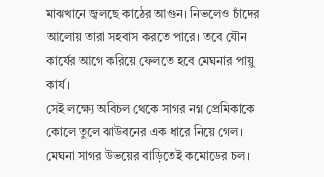মাঝখানে জ্বলছে কাঠের আগুন। নিভলেও চাঁদের আলোয় তারা সহবাস করতে পারে। তবে যৌন কার্যের আগে করিয়ে ফেলতে হবে মেঘনার পায়ু কার্য।
সেই লক্ষ্যে অবিচল থেকে সাগর নগ্ন প্রেমিকাকে কোলে তুলে ঝাউবনের এক ধারে নিয়ে গেল। মেঘনা সাগর উভয়ের বাড়িতেই কমোডের চল।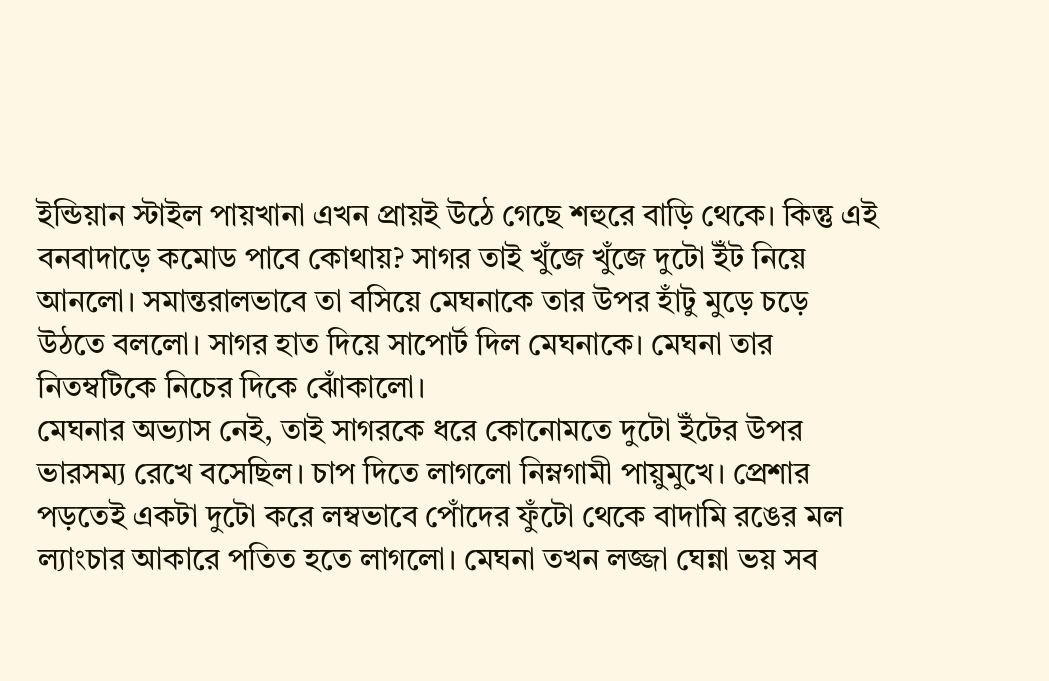ইন্ডিয়ান স্টাইল পায়খানা এখন প্রায়ই উঠে গেছে শহুরে বাড়ি থেকে। কিন্তু এই বনবাদাড়ে কমোড পাবে কোথায়? সাগর তাই খুঁজে খুঁজে দুটো ইঁট নিয়ে আনলো। সমান্তরালভাবে তা বসিয়ে মেঘনাকে তার উপর হাঁটু মুড়ে চড়ে উঠতে বললো। সাগর হাত দিয়ে সাপোর্ট দিল মেঘনাকে। মেঘনা তার নিতম্বটিকে নিচের দিকে ঝোঁকালো।
মেঘনার অভ্যাস নেই, তাই সাগরকে ধরে কোনোমতে দুটো ইঁটের উপর ভারসম্য রেখে বসেছিল। চাপ দিতে লাগলো নিম্নগামী পায়ুমুখে। প্রেশার পড়তেই একটা দুটো করে লম্বভাবে পোঁদের ফুঁটো থেকে বাদামি রঙের মল ল্যাংচার আকারে পতিত হতে লাগলো। মেঘনা তখন লজ্জা ঘেন্না ভয় সব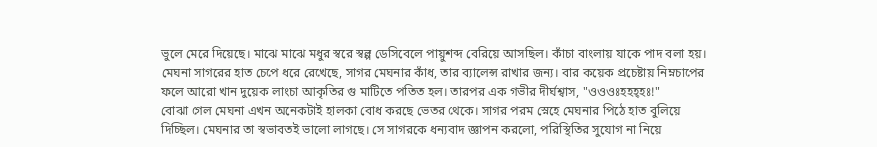ভুলে মেরে দিয়েছে। মাঝে মাঝে মধুর স্বরে স্বল্প ডেসিবেলে পায়ুশব্দ বেরিয়ে আসছিল। কাঁচা বাংলায় যাকে পাদ বলা হয়।
মেঘনা সাগরের হাত চেপে ধরে রেখেছে, সাগর মেঘনার কাঁধ, তার ব্যালেন্স রাখার জন্য। বার কয়েক প্রচেষ্টায় নিম্নচাপের ফলে আরো খান দুয়েক লাংচা আকৃতির গু মাটিতে পতিত হল। তারপর এক গভীর দীর্ঘশ্বাস, "ওওওঃহহহ্হঃ!"
বোঝা গেল মেঘনা এখন অনেকটাই হালকা বোধ করছে ভেতর থেকে। সাগর পরম স্নেহে মেঘনার পিঠে হাত বুলিয়ে দিচ্ছিল। মেঘনার তা স্বভাবতই ভালো লাগছে। সে সাগরকে ধন্যবাদ জ্ঞাপন করলো, পরিস্থিতির সুযোগ না নিয়ে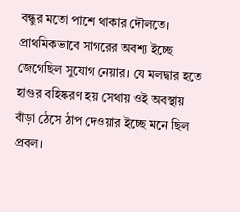বন্ধুর মতো পাশে থাকার দৌলতে।
প্রাথমিকভাবে সাগরের অবশ্য ইচ্ছে জেগেছিল সুযোগ নেয়ার। যে মলদ্বার হতে হাগুর বহিষ্করণ হয় সেথায় ওই অবস্থায় বাঁড়া ঠেসে ঠাপ দেওয়ার ইচ্ছে মনে ছিল প্রবল।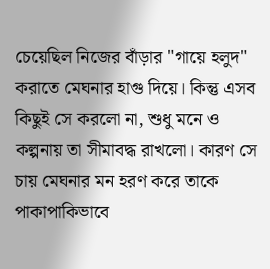চেয়েছিল নিজের বাঁড়ার "গায়ে হলুদ" করাতে মেঘনার হাগু দিয়ে। কিন্তু এসব কিছুই সে করলো না, শুধু মনে ও কল্পনায় তা সীমাবদ্ধ রাখলো। কারণ সে চায় মেঘনার মন হরণ করে তাকে পাকাপাকিভাবে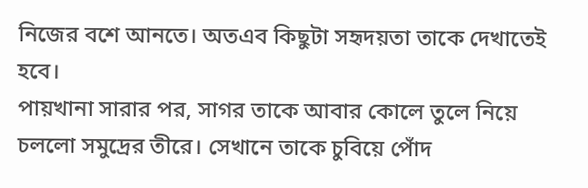নিজের বশে আনতে। অতএব কিছুটা সহৃদয়তা তাকে দেখাতেই হবে।
পায়খানা সারার পর, সাগর তাকে আবার কোলে তুলে নিয়ে চললো সমুদ্রের তীরে। সেখানে তাকে চুবিয়ে পোঁদ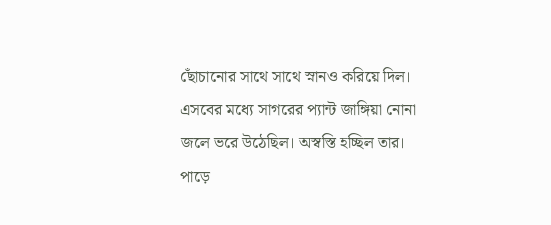ছোঁচানোর সাথে সাথে স্নানও করিয়ে দিল। এসবের মধ্যে সাগরের প্যান্ট জাঙ্গিয়া নোনা জলে ভরে উঠেছিল। অস্বস্তি হচ্ছিল তার। পাড়ে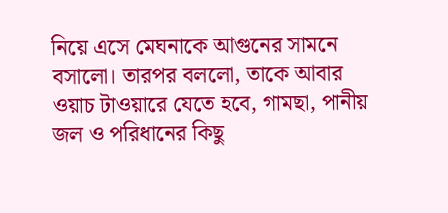নিয়ে এসে মেঘনাকে আগুনের সামনে বসালো। তারপর বললো, তাকে আবার ওয়াচ টাওয়ারে যেতে হবে, গামছা, পানীয় জল ও পরিধানের কিছু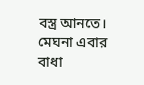বস্ত্র আনতে।
মেঘনা এবার বাধা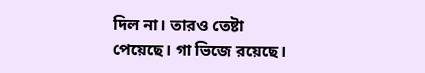দিল না। তারও তেষ্টা পেয়েছে। গা ভিজে রয়েছে।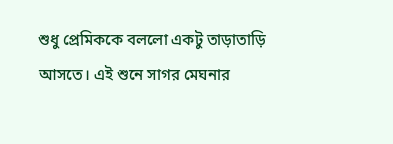শুধু প্রেমিককে বললো একটু তাড়াতাড়ি আসতে। এই শুনে সাগর মেঘনার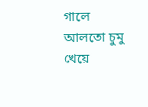গালে আলতো চুমু খেয়ে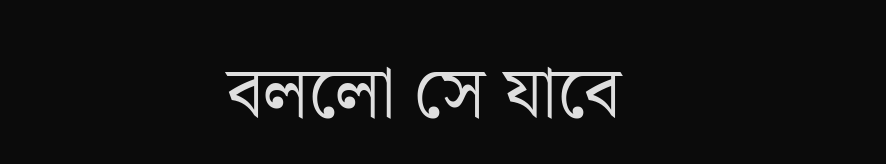বললো সে যাবে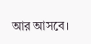আর আসবে।